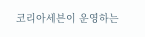코리아세븐이 운영하는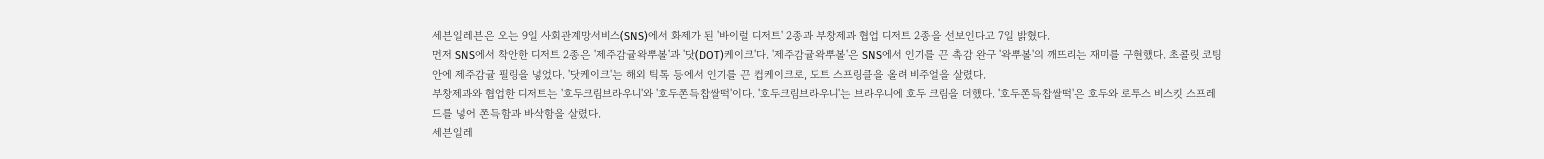세븐일레븐은 오는 9일 사회관계망서비스(SNS)에서 화제가 된 '바이럴 디저트' 2종과 부창제과 협업 디저트 2종을 선보인다고 7일 밝혔다.
먼저 SNS에서 착안한 디저트 2종은 '제주감귤왁뿌볼'과 '닷(DOT)케이크'다. '제주감귤왁뿌볼'은 SNS에서 인기를 끈 촉감 완구 '왁뿌볼'의 깨뜨리는 재미를 구현했다. 초콜릿 코팅 안에 제주감귤 필링을 넣었다. '닷케이크'는 해외 틱톡 등에서 인기를 끈 컵케이크로, 도트 스프링클을 올려 비주얼을 살렸다.
부창제과와 협업한 디저트는 '호두크림브라우니'와 '호두쫀득찹쌀떡'이다. '호두크림브라우니'는 브라우니에 호두 크림을 더했다. '호두쫀득찹쌀떡'은 호두와 로투스 비스킷 스프레드를 넣어 쫀득함과 바삭함을 살렸다.
세븐일레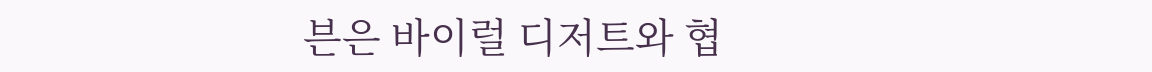븐은 바이럴 디저트와 협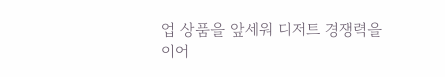업 상품을 앞세워 디저트 경쟁력을 이어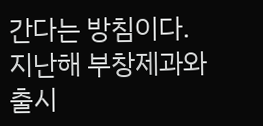간다는 방침이다. 지난해 부창제과와 출시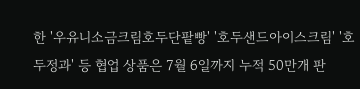한 '우유니소금크림호두단팥빵' '호두샌드아이스크림' '호두정과' 등 협업 상품은 7월 6일까지 누적 50만개 판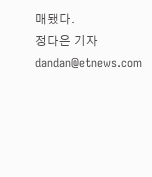매됐다.
정다은 기자 dandan@etnews.com